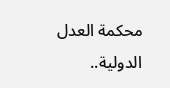محكمة العدل الدولية..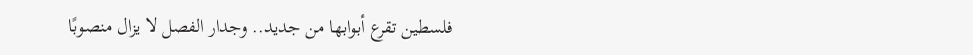فلسطين تقرع أبوابها من جديد.. وجدار الفصل لا يزال منصوبًا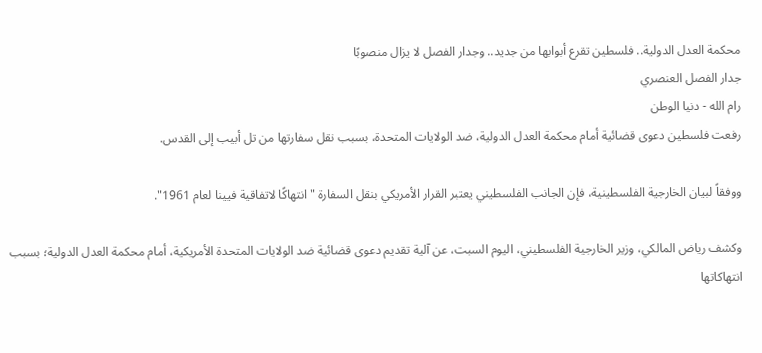محكمة العدل الدولية.. فلسطين تقرع أبوابها من جديد.. وجدار الفصل لا يزال منصوبًا
جدار الفصل العنصري
رام الله - دنيا الوطن
رفعت فلسطين دعوى قضائية أمام محكمة العدل الدولية، ضد الولايات المتحدة، بسبب نقل سفارتها من تل أبيب إلى القدس.

ووفقاً لبيان الخارجية الفلسطينية، فإن الجانب الفلسطيني يعتبر القرار الأمريكي بنقل السفارة "انتهاكًا لاتفاقية فيينا لعام 1961".

وكشف رياض المالكي، وزير الخارجية الفلسطيني، اليوم السبت، عن آلية تقديم دعوى قضائية ضد الولايات المتحدة الأمريكية، أمام محكمة العدل الدولية؛ بسبب انتهاكاتها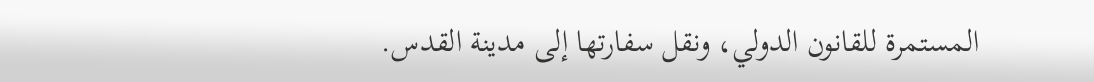المستمرة للقانون الدولي، ونقل سفارتها إلى مدينة القدس.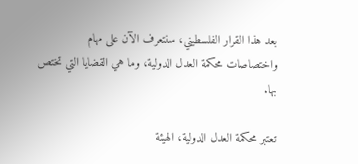بعد هذا القرار الفلسطيني، سنتعرف الآن على مهام واختصاصات محكمة العدل الدولية، وما هي القضايا التي تختص بها.

تعتبر محكمة العدل الدولية، الهيئة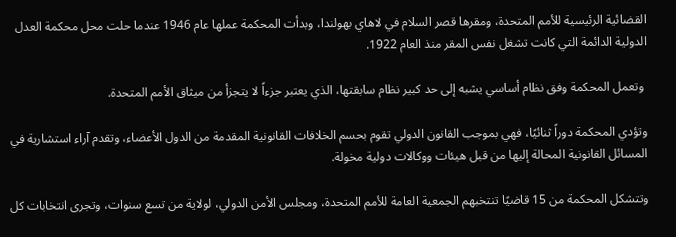القضائية الرئيسية للأمم المتحدة، ومقرها قصر السلام في لاهاي بهولندا، وبدأت المحكمة عملها عام 1946 عندما حلت محل محكمة العدل الدولية الدائمة التي كانت تشغل نفس المقر منذ العام 1922.

 وتعمل المحكمة وفق نظام أساسي يشبه إلى حد كبير نظام سابقتها، الذي يعتبر جزءاً لا يتجزأ من ميثاق الأمم المتحدة.

وتؤدي المحكمة دوراً ثنائيًا، فهي بموجب القانون الدولي تقوم بحسم الخلافات القانونية المقدمة من الدول الأعضاء، وتقدم آراء استشارية في المسائل القانونية المحالة إليها من قبل هيئات ووكالات دولية مخولة.

وتتشكل المحكمة من 15 قاضيًا تنتخبهم الجمعية العامة للأمم المتحدة، ومجلس الأمن الدولي، لولاية من تسع سنوات، وتجرى انتخابات كل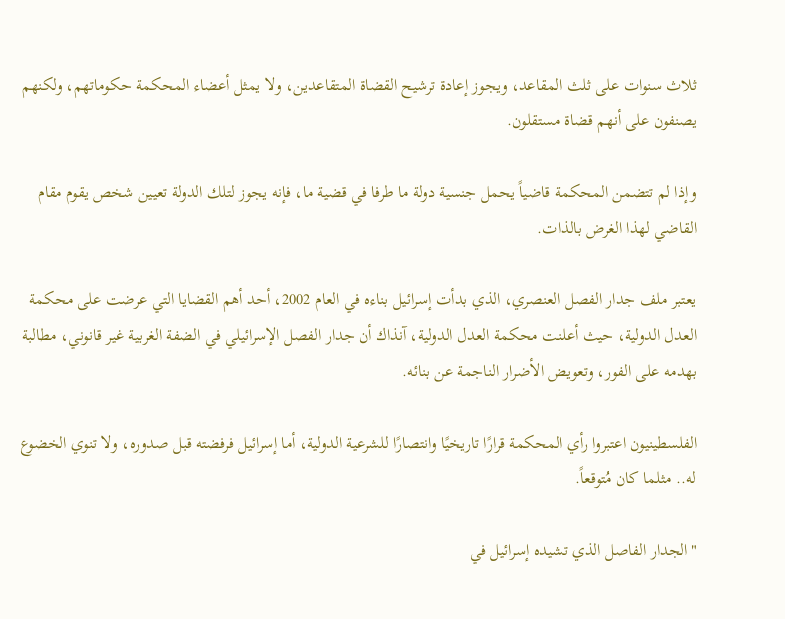ثلاث سنوات على ثلث المقاعد، ويجوز إعادة ترشيح القضاة المتقاعدين، ولا يمثل أعضاء المحكمة حكوماتهم، ولكنهم يصنفون على أنهم قضاة مستقلون.

وإذا لم تتضمن المحكمة قاضياً يحمل جنسية دولة ما طرفا في قضية ما، فإنه يجوز لتلك الدولة تعيين شخص يقوم مقام القاضي لهذا الغرض بالذات.

يعتبر ملف جدار الفصل العنصري، الذي بدأت إسرائيل بناءه في العام 2002، أحد أهم القضايا التي عرضت على محكمة العدل الدولية، حيث أعلنت محكمة العدل الدولية، آنذاك أن جدار الفصل الإسرائيلي في الضفة الغربية غير قانوني، مطالبة بهدمه على الفور، وتعويض الأضرار الناجمة عن بنائه.

الفلسطينيون اعتبروا رأي المحكمة قرارًا تاريخيًا وانتصارًا للشرعية الدولية، أما إسرائيل فرفضته قبل صدوره، ولا تنوي الخضوع له.. مثلما كان مُتوقعاً.

"الجدار الفاصل الذي تشيده إسرائيل في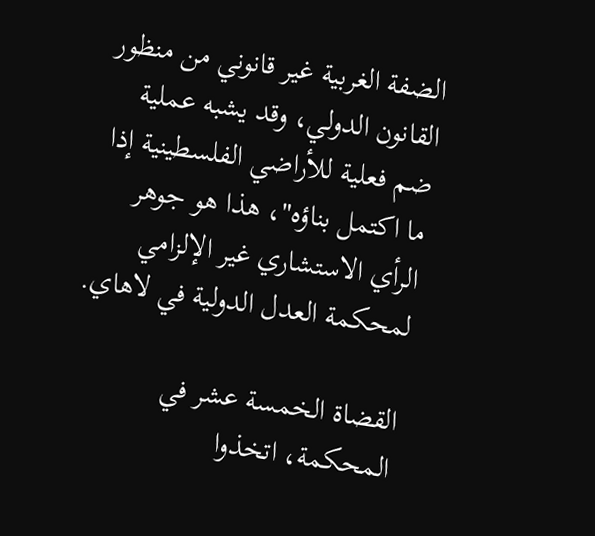الضفة الغربية غير قانوني من منظور القانون الدولي، وقد يشبه عملية ضم فعلية للأراضي الفلسطينية إذا ما اكتمل بناؤه"، هذا هو جوهر الرأي الاستشاري غير الإلزامي لمحكمة العدل الدولية في لاهاي.

القضاة الخمسة عشر في المحكمة، اتخذوا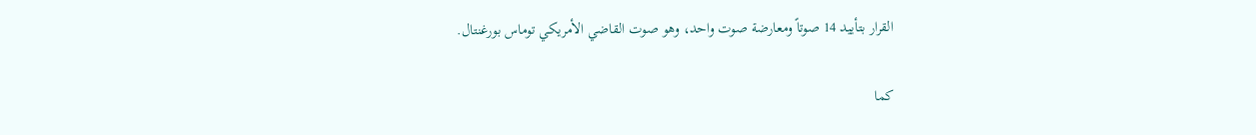القرار بتأييد 14 صوتاً ومعارضة صوت واحد، وهو صوت القاضي الأمريكي توماس بورغنتال.

كما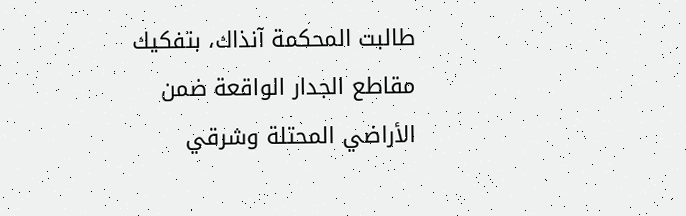طالبت المحكمة آنذاك، بتفكيك مقاطع الجدار الواقعة ضمن الأراضي المحتلة وشرقي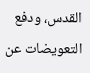القدس، ودفع التعويضات عن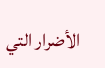الأضرار التي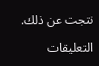نتجت عن ذلك.

التعليقات